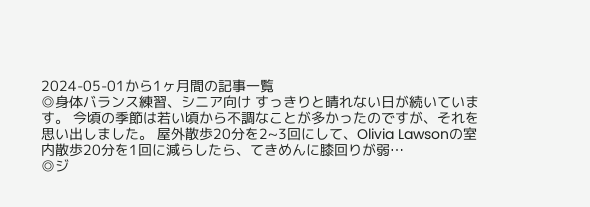2024-05-01から1ヶ月間の記事一覧
◎身体バランス練習、シニア向け すっきりと晴れない日が続いています。 今頃の季節は若い頃から不調なことが多かったのですが、それを思い出しました。 屋外散歩20分を2~3回にして、Olivia Lawsonの室内散歩20分を1回に減らしたら、てきめんに膝回りが弱…
◎ジ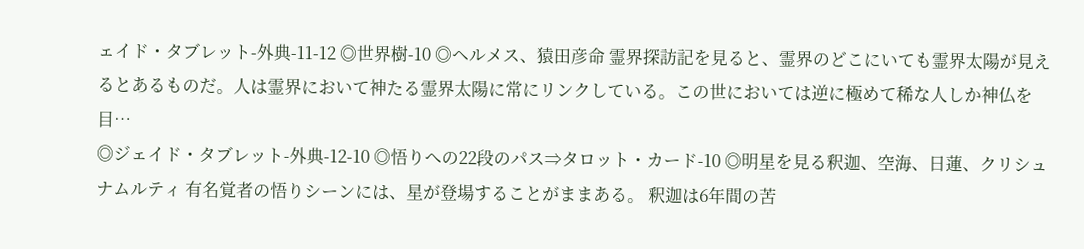ェイド・タブレット-外典-11-12 ◎世界樹-10 ◎ヘルメス、猿田彦命 霊界探訪記を見ると、霊界のどこにいても霊界太陽が見えるとあるものだ。人は霊界において神たる霊界太陽に常にリンクしている。この世においては逆に極めて稀な人しか神仏を目…
◎ジェイド・タブレット-外典-12-10 ◎悟りへの22段のパス⇒タロット・カード-10 ◎明星を見る釈迦、空海、日蓮、クリシュナムルティ 有名覚者の悟りシーンには、星が登場することがままある。 釈迦は6年間の苦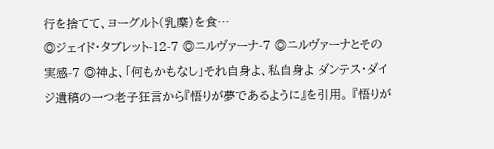行を捨てて、ヨーグルト(乳糜)を食…
◎ジェイド・タブレット-12-7 ◎ニルヴァーナ-7 ◎ニルヴァーナとその実感-7 ◎神よ、「何もかもなし」それ自身よ、私自身よ ダンテス・ダイジ遺稿の一つ老子狂言から『悟りが夢であるように』を引用。 『悟りが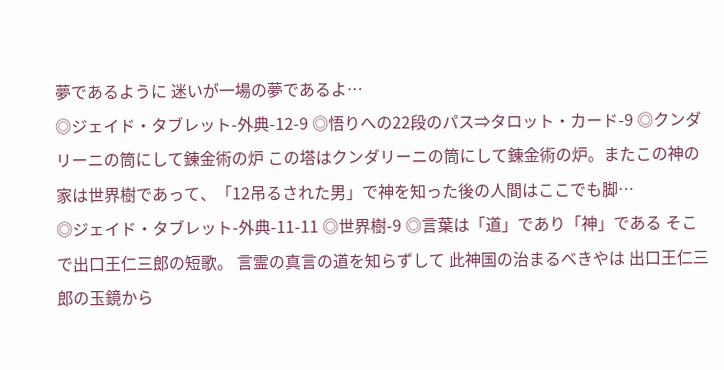夢であるように 迷いが一場の夢であるよ…
◎ジェイド・タブレット-外典-12-9 ◎悟りへの22段のパス⇒タロット・カード-9 ◎クンダリーニの筒にして錬金術の炉 この塔はクンダリーニの筒にして錬金術の炉。またこの神の家は世界樹であって、「12吊るされた男」で神を知った後の人間はここでも脚…
◎ジェイド・タブレット-外典-11-11 ◎世界樹-9 ◎言葉は「道」であり「神」である そこで出口王仁三郎の短歌。 言霊の真言の道を知らずして 此神国の治まるべきやは 出口王仁三郎の玉鏡から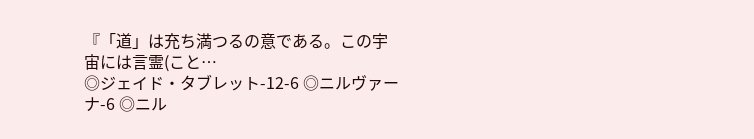『「道」は充ち満つるの意である。この宇宙には言霊(こと…
◎ジェイド・タブレット-12-6 ◎ニルヴァーナ-6 ◎ニル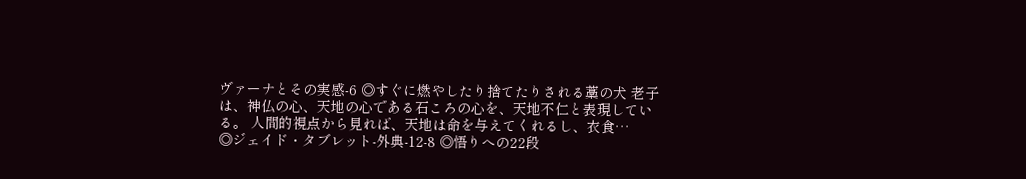ヴァーナとその実感-6 ◎すぐに燃やしたり捨てたりされる藁の犬 老子は、神仏の心、天地の心である石ころの心を、天地不仁と表現している。 人間的視点から見れば、天地は命を与えてくれるし、衣食…
◎ジェイド・タブレット-外典-12-8 ◎悟りへの22段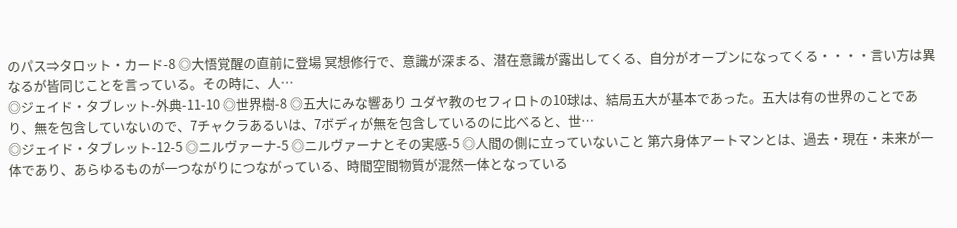のパス⇒タロット・カード-8 ◎大悟覚醒の直前に登場 冥想修行で、意識が深まる、潜在意識が露出してくる、自分がオープンになってくる・・・・言い方は異なるが皆同じことを言っている。その時に、人…
◎ジェイド・タブレット-外典-11-10 ◎世界樹-8 ◎五大にみな響あり ユダヤ教のセフィロトの10球は、結局五大が基本であった。五大は有の世界のことであり、無を包含していないので、7チャクラあるいは、7ボディが無を包含しているのに比べると、世…
◎ジェイド・タブレット-12-5 ◎ニルヴァーナ-5 ◎ニルヴァーナとその実感-5 ◎人間の側に立っていないこと 第六身体アートマンとは、過去・現在・未来が一体であり、あらゆるものが一つながりにつながっている、時間空間物質が混然一体となっている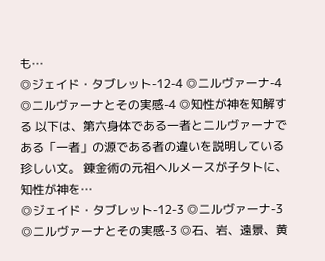も…
◎ジェイド・タブレット-12-4 ◎ニルヴァーナ-4 ◎ニルヴァーナとその実感-4 ◎知性が神を知解する 以下は、第六身体である一者とニルヴァーナである「一者」の源である者の違いを説明している珍しい文。 錬金術の元祖ヘルメースが子タトに、知性が神を…
◎ジェイド・タブレット-12-3 ◎ニルヴァーナ-3 ◎ニルヴァーナとその実感-3 ◎石、岩、遠景、黄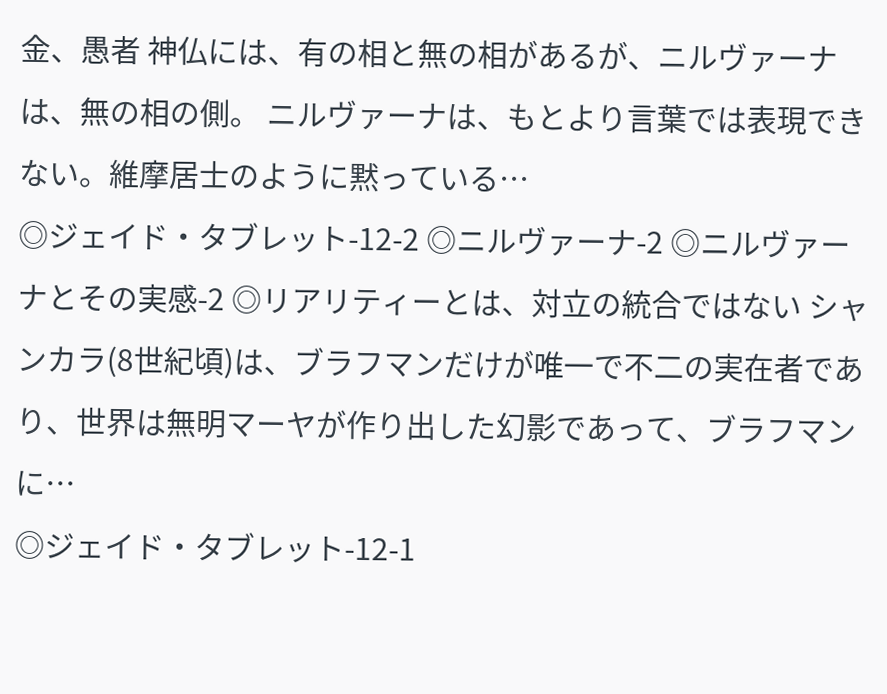金、愚者 神仏には、有の相と無の相があるが、ニルヴァーナは、無の相の側。 ニルヴァーナは、もとより言葉では表現できない。維摩居士のように黙っている…
◎ジェイド・タブレット-12-2 ◎ニルヴァーナ-2 ◎ニルヴァーナとその実感-2 ◎リアリティーとは、対立の統合ではない シャンカラ(8世紀頃)は、ブラフマンだけが唯一で不二の実在者であり、世界は無明マーヤが作り出した幻影であって、ブラフマンに…
◎ジェイド・タブレット-12-1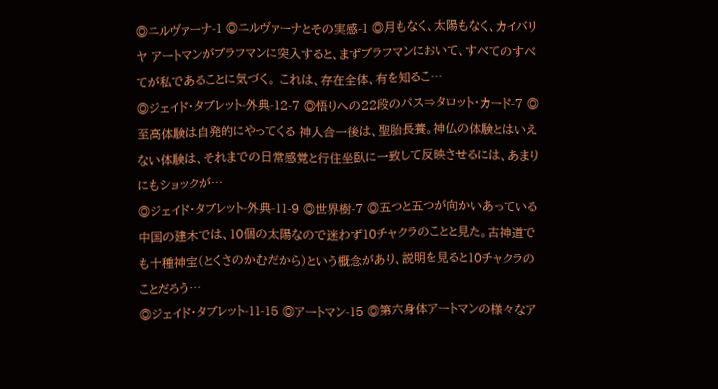◎ニルヴァーナ-1 ◎ニルヴァーナとその実感-1 ◎月もなく、太陽もなく、カイバリヤ アートマンがブラフマンに突入すると、まずブラフマンにおいて、すべてのすべてが私であることに気づく。 これは、存在全体、有を知るこ…
◎ジェイド・タブレット-外典-12-7 ◎悟りへの22段のパス⇒タロット・カード-7 ◎至高体験は自発的にやってくる 神人合一後は、聖胎長養。神仏の体験とはいえない体験は、それまでの日常感覚と行住坐臥に一致して反映させるには、あまりにもショックが…
◎ジェイド・タブレット-外典-11-9 ◎世界樹-7 ◎五つと五つが向かいあっている 中国の建木では、10個の太陽なので迷わず10チャクラのことと見た。古神道でも十種神宝(とくさのかむだから)という概念があり、説明を見ると10チャクラのことだろう…
◎ジェイド・タブレット-11-15 ◎アートマン-15 ◎第六身体アートマンの様々なア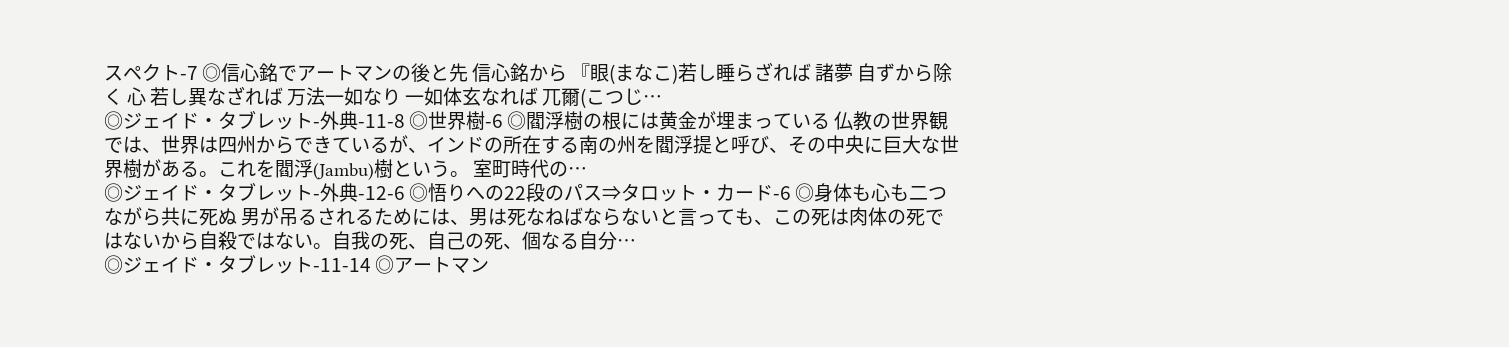スペクト-7 ◎信心銘でアートマンの後と先 信心銘から 『眼(まなこ)若し睡らざれば 諸夢 自ずから除く 心 若し異なざれば 万法一如なり 一如体玄なれば 兀爾(こつじ…
◎ジェイド・タブレット-外典-11-8 ◎世界樹-6 ◎閻浮樹の根には黄金が埋まっている 仏教の世界観では、世界は四州からできているが、インドの所在する南の州を閻浮提と呼び、その中央に巨大な世界樹がある。これを閻浮(Jambu)樹という。 室町時代の…
◎ジェイド・タブレット-外典-12-6 ◎悟りへの22段のパス⇒タロット・カード-6 ◎身体も心も二つながら共に死ぬ 男が吊るされるためには、男は死なねばならないと言っても、この死は肉体の死ではないから自殺ではない。自我の死、自己の死、個なる自分…
◎ジェイド・タブレット-11-14 ◎アートマン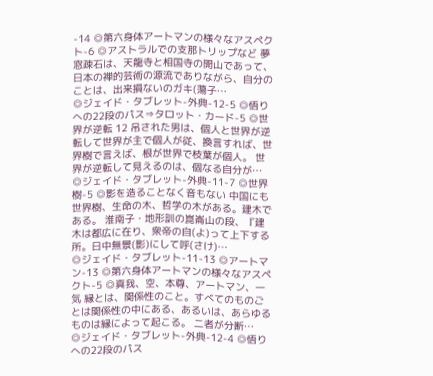-14 ◎第六身体アートマンの様々なアスペクト-6 ◎アストラルでの支那トリップなど 夢窓疎石は、天龍寺と相国寺の開山であって、日本の禅的芸術の源流でありながら、自分のことは、出来損ないのガキ(蕩子…
◎ジェイド・タブレット-外典-12-5 ◎悟りへの22段のパス⇒タロット・カード-5 ◎世界が逆転 12 吊された男は、個人と世界が逆転して世界が主で個人が従、換言すれば、世界樹で言えば、根が世界で枝葉が個人。 世界が逆転して見えるのは、個なる自分が…
◎ジェイド・タブレット-外典-11-7 ◎世界樹-5 ◎影を造ることなく音もない 中国にも世界樹、生命の木、哲学の木がある。建木である。 淮南子・地形訓の崑崙山の段、『建木は都広に在り、衆帝の自(よ)って上下する所。日中無景(影)にして呼(さけ)…
◎ジェイド・タブレット-11-13 ◎アートマン-13 ◎第六身体アートマンの様々なアスペクト-5 ◎真我、空、本尊、アートマン、一気 縁とは、関係性のこと。すべてのものごとは関係性の中にある、あるいは、あらゆるものは縁によって起こる。 二者が分断…
◎ジェイド・タブレット-外典-12-4 ◎悟りへの22段のパス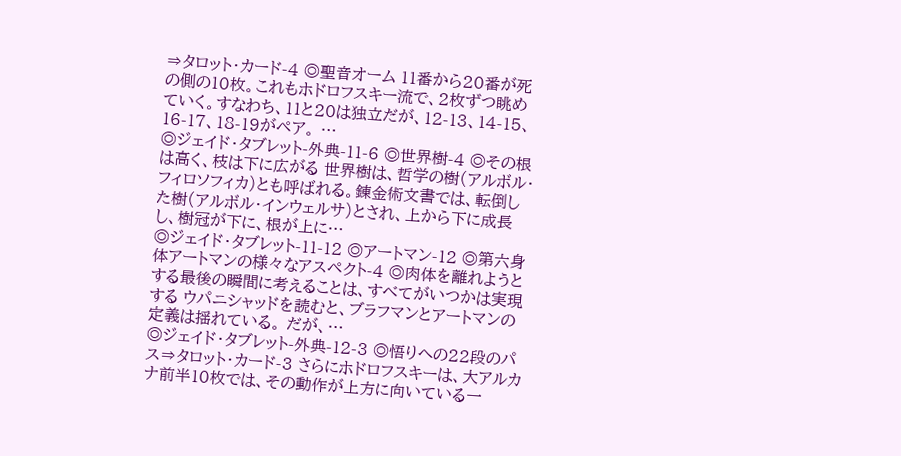⇒タロット・カード-4 ◎聖音オーム 11番から20番が死の側の10枚。これもホドロフスキー流で、2枚ずつ眺めていく。すなわち、11と20は独立だが、12-13、14-15、16-17、18-19がペア。 …
◎ジェイド・タブレット-外典-11-6 ◎世界樹-4 ◎その根は高く、枝は下に広がる 世界樹は、哲学の樹(アルボル・フィロソフィカ)とも呼ばれる。錬金術文書では、転倒した樹(アルボル・インウェルサ)とされ、上から下に成長し、樹冠が下に、根が上に…
◎ジェイド・タブレット-11-12 ◎アートマン-12 ◎第六身体アートマンの様々なアスペクト-4 ◎肉体を離れようとする最後の瞬間に考えることは、すべてがいつかは実現する ウパニシャッドを読むと、ブラフマンとアートマンの定義は揺れている。 だが、…
◎ジェイド・タブレット-外典-12-3 ◎悟りへの22段のパス⇒タロット・カード-3 さらにホドロフスキーは、大アルカナ前半10枚では、その動作が上方に向いている一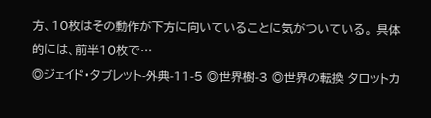方、10枚はその動作が下方に向いていることに気がついている。 具体的には、前半10枚で…
◎ジェイド・タブレット-外典-11-5 ◎世界樹-3 ◎世界の転換 タロットカ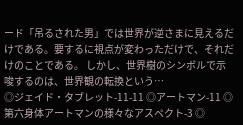ード「吊るされた男」では世界が逆さまに見えるだけである。要するに視点が変わっただけで、それだけのことである。 しかし、世界樹のシンボルで示唆するのは、世界観の転換という…
◎ジェイド・タブレット-11-11 ◎アートマン-11 ◎第六身体アートマンの様々なアスペクト-3 ◎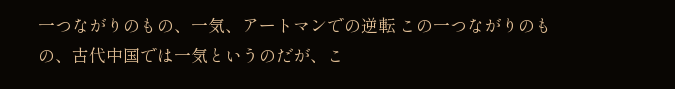一つながりのもの、一気、アートマンでの逆転 この一つながりのもの、古代中国では一気というのだが、こ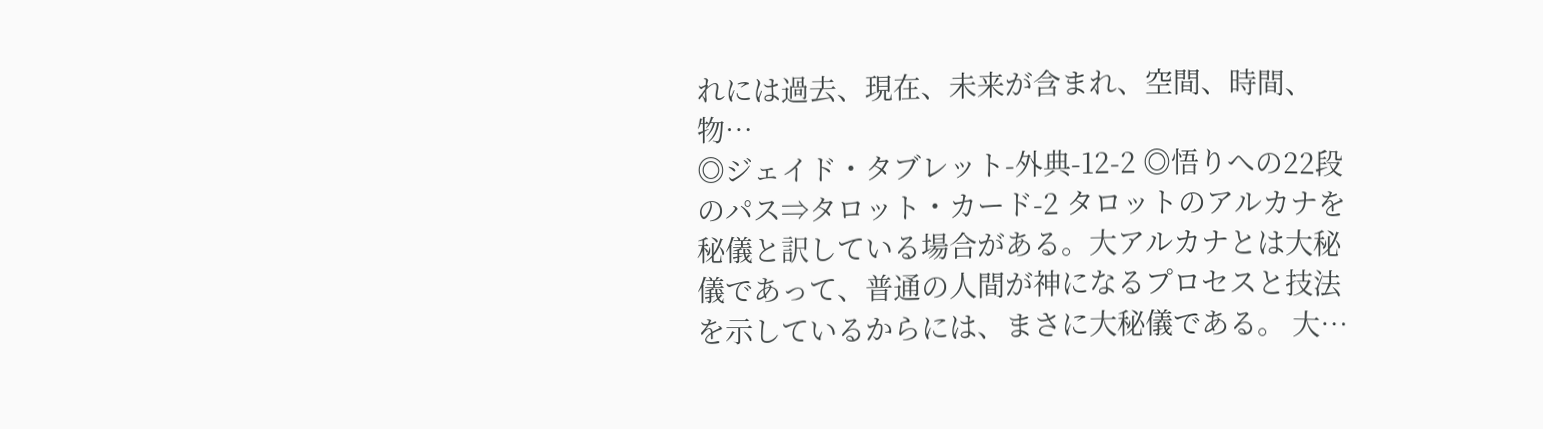れには過去、現在、未来が含まれ、空間、時間、物…
◎ジェイド・タブレット-外典-12-2 ◎悟りへの22段のパス⇒タロット・カード-2 タロットのアルカナを秘儀と訳している場合がある。大アルカナとは大秘儀であって、普通の人間が神になるプロセスと技法を示しているからには、まさに大秘儀である。 大…